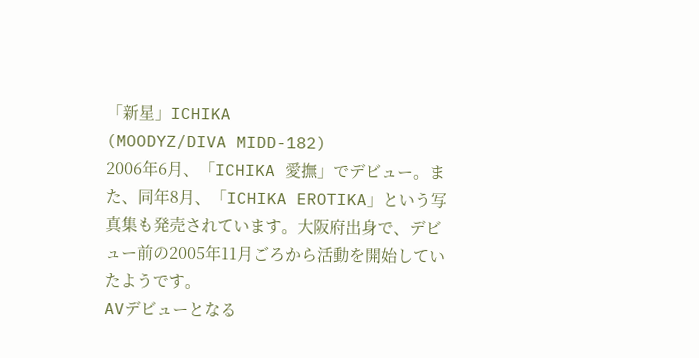「新星」ICHIKA
(MOODYZ/DIVA MIDD-182)
2006年6月、「ICHIKA 愛撫」でデビュー。また、同年8月、「ICHIKA EROTIKA」という写真集も発売されています。大阪府出身で、デビュー前の2005年11月ごろから活動を開始していたようです。
AVデビューとなる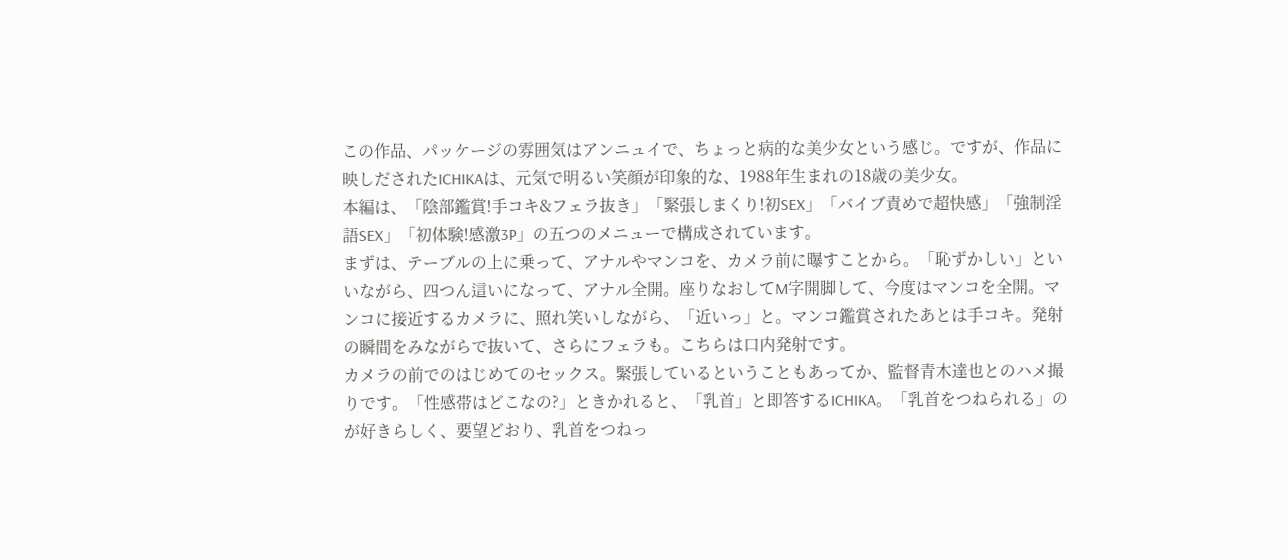この作品、パッケージの雰囲気はアンニュイで、ちょっと病的な美少女という感じ。ですが、作品に映しだされたICHIKAは、元気で明るい笑顔が印象的な、1988年生まれの18歳の美少女。
本編は、「陰部鑑賞!手コキ&フェラ抜き」「緊張しまくり!初SEX」「バイブ責めで超快感」「強制淫語SEX」「初体験!感激3P」の五つのメニューで構成されています。
まずは、テーブルの上に乗って、アナルやマンコを、カメラ前に曝すことから。「恥ずかしい」といいながら、四つん這いになって、アナル全開。座りなおしてM字開脚して、今度はマンコを全開。マンコに接近するカメラに、照れ笑いしながら、「近いっ」と。マンコ鑑賞されたあとは手コキ。発射の瞬間をみながらで抜いて、さらにフェラも。こちらは口内発射です。
カメラの前でのはじめてのセックス。緊張しているということもあってか、監督青木達也とのハメ撮りです。「性感帯はどこなの?」ときかれると、「乳首」と即答するICHIKA。「乳首をつねられる」のが好きらしく、要望どおり、乳首をつねっ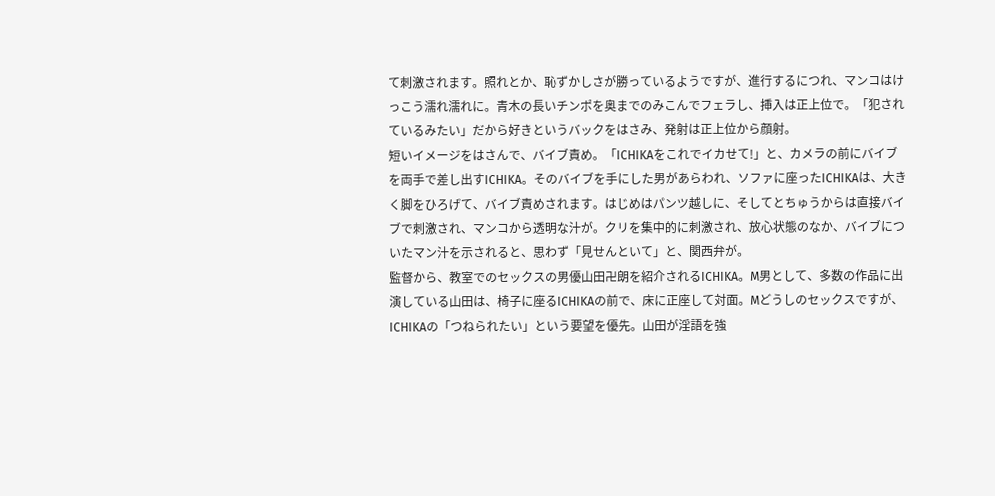て刺激されます。照れとか、恥ずかしさが勝っているようですが、進行するにつれ、マンコはけっこう濡れ濡れに。青木の長いチンポを奥までのみこんでフェラし、挿入は正上位で。「犯されているみたい」だから好きというバックをはさみ、発射は正上位から顔射。
短いイメージをはさんで、バイブ責め。「ICHIKAをこれでイカせて!」と、カメラの前にバイブを両手で差し出すICHIKA。そのバイブを手にした男があらわれ、ソファに座ったICHIKAは、大きく脚をひろげて、バイブ責めされます。はじめはパンツ越しに、そしてとちゅうからは直接バイブで刺激され、マンコから透明な汁が。クリを集中的に刺激され、放心状態のなか、バイブについたマン汁を示されると、思わず「見せんといて」と、関西弁が。
監督から、教室でのセックスの男優山田卍朗を紹介されるICHIKA。M男として、多数の作品に出演している山田は、椅子に座るICHIKAの前で、床に正座して対面。Mどうしのセックスですが、ICHIKAの「つねられたい」という要望を優先。山田が淫語を強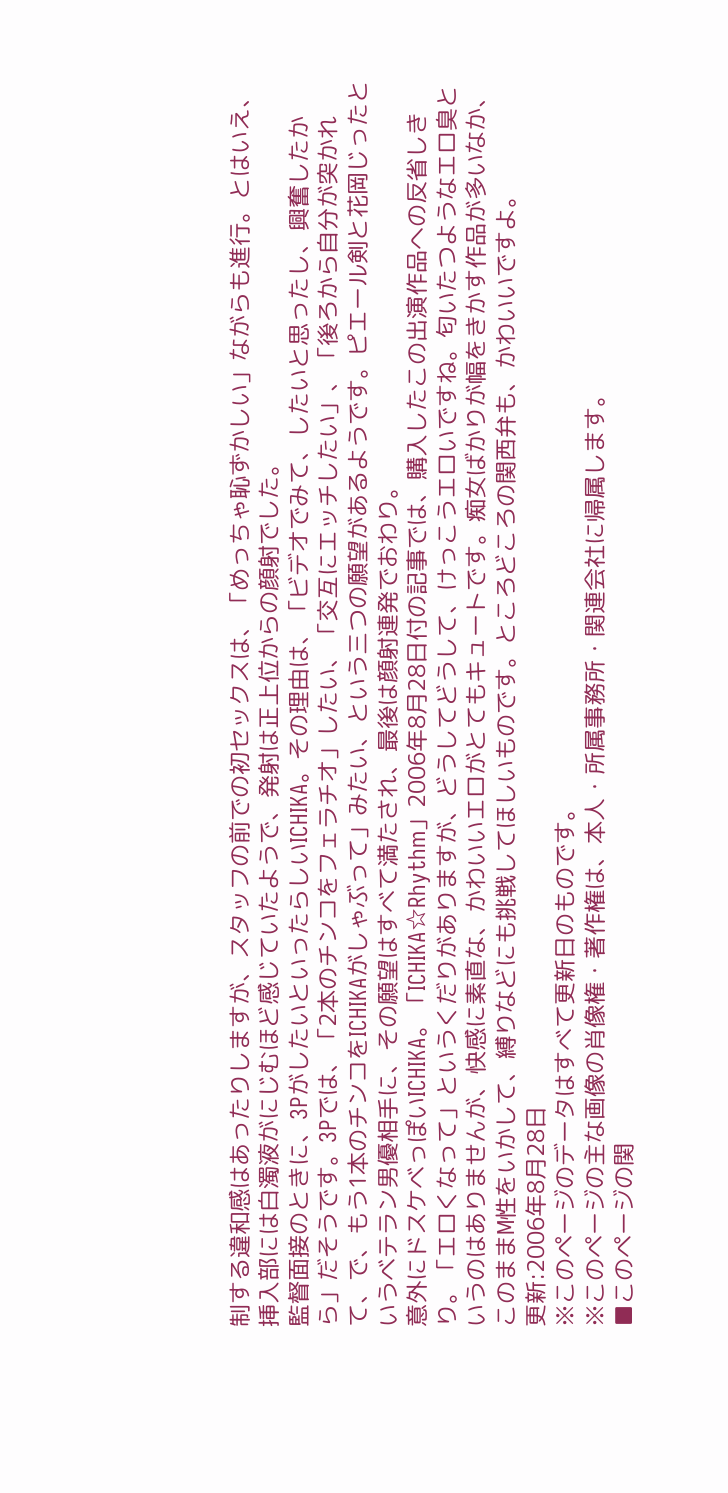制する違和感はあったりしますが、スタッフの前での初セックスは、「めっちゃ恥ずかしい」ながらも進行。とはいえ、挿入部には白濁液がにじむほど感じていたようで、発射は正上位からの顔射でした。
監督面接のときに、3PがしたいといったらしいICHIKA。その理由は、「ビデオでみて、したいと思ったし、興奮したから」だそうです。3Pでは、「2本のチンコをフェラチオ」したい、「交互にエッチしたい」、「後ろから自分が突かれて、で、もう1本のチンコをICHIKAがしゃぶって」みたい、という三つの願望があるようです。ピエール剣と花岡じったというベテラン男優相手に、その願望はすべて満たされ、最後は顔射連発でおわり。
意外にドスケベっぽいICHIKA。「ICHIKA☆Rhythm」2006年8月28日付の記事では、購入したこの出演作品への反省しきり。「エロくなって」というくだりがありますが、どうしてどうして、けっこうエロいですね。匂いたつようなエロ臭というのはありませんが、快感に素直な、かわいいエロがとてもキュートです。痴女ばかりが幅をきかす作品が多いなか、このままM性をいかして、縛りなどにも挑戦してほしいものです。ところどころの関西弁も、かわいいですよ。
更新:2006年8月28日
※このページのデータはすべて更新日のものです。
※このページの主な画像の肖像権・著作権は、本人・所属事務所・関連会社に帰属します。
■このページの関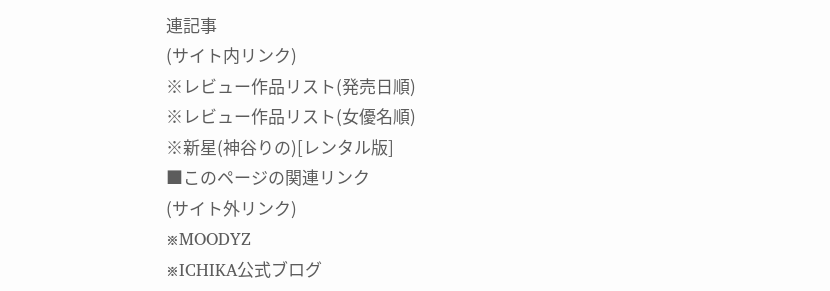連記事
(サイト内リンク)
※レビュー作品リスト(発売日順)
※レビュー作品リスト(女優名順)
※新星(神谷りの)[レンタル版]
■このページの関連リンク
(サイト外リンク)
※MOODYZ
※ICHIKA公式ブログ